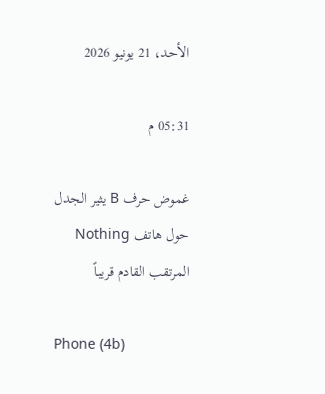الأحد، 21 يونيو 2026

05:31 م

غموض حرف B يثير الجدل حول هاتف Nothing المرتقب القادم قريباً

Phone (4b)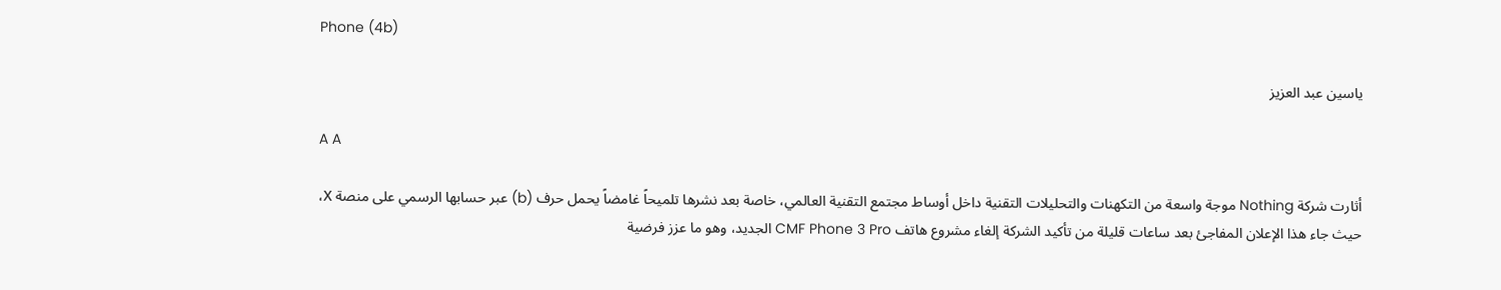Phone (4b)

ياسين عبد العزيز

A A

أثارت شركة Nothing موجة واسعة من التكهنات والتحليلات التقنية داخل أوساط مجتمع التقنية العالمي، خاصة بعد نشرها تلميحاً غامضاً يحمل حرف (b) عبر حسابها الرسمي على منصة X، حيث جاء هذا الإعلان المفاجئ بعد ساعات قليلة من تأكيد الشركة إلغاء مشروع هاتف CMF Phone 3 Pro الجديد، وهو ما عزز فرضية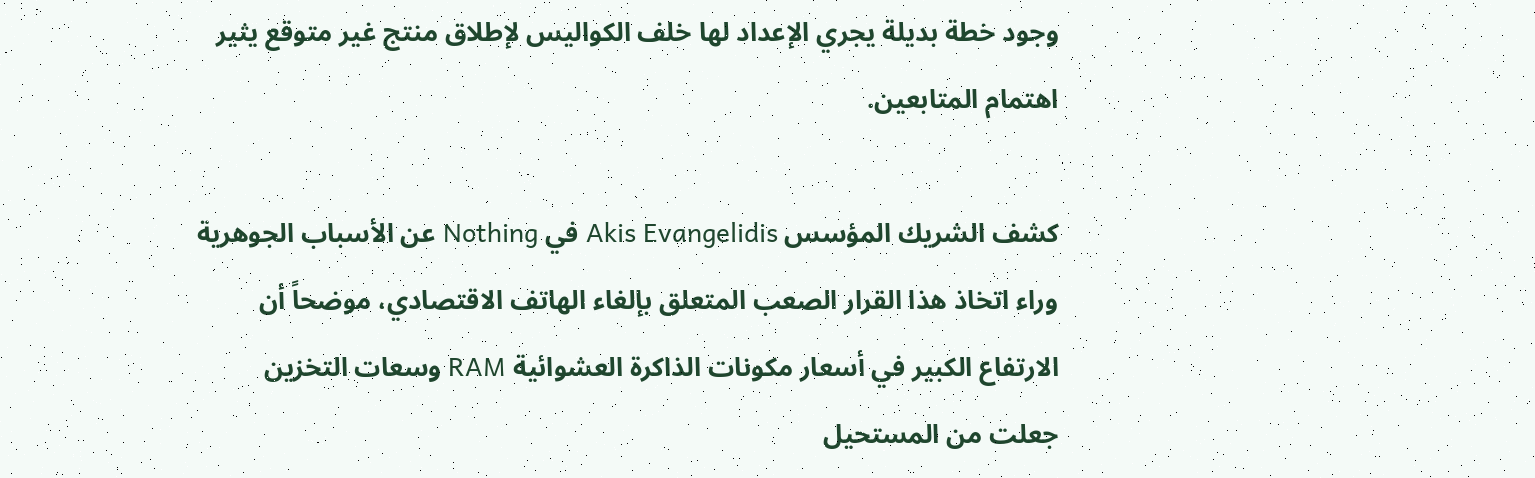وجود خطة بديلة يجري الإعداد لها خلف الكواليس لإطلاق منتج غير متوقع يثير اهتمام المتابعين.

كشف الشريك المؤسس Akis Evangelidis في Nothing عن الأسباب الجوهرية وراء اتخاذ هذا القرار الصعب المتعلق بإلغاء الهاتف الاقتصادي، موضحاً أن الارتفاع الكبير في أسعار مكونات الذاكرة العشوائية RAM وسعات التخزين جعلت من المستحيل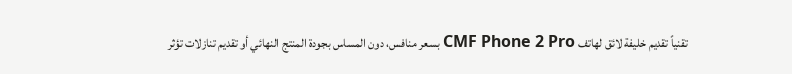تقنياً تقديم خليفة لائق لهاتف CMF Phone 2 Pro بسعر منافس، دون المساس بجودة المنتج النهائي أو تقديم تنازلات تؤثر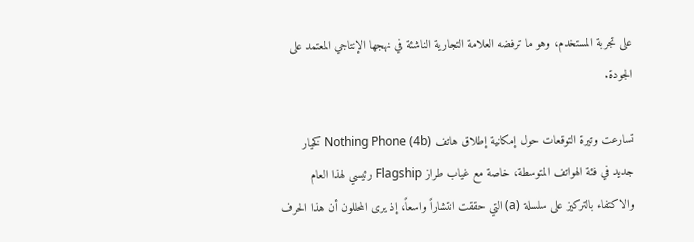على تجربة المستخدم، وهو ما ترفضه العلامة التجارية الناشئة في نهجها الإنتاجي المعتمد على الجودة.

تسارعت وتيرة التوقعات حول إمكانية إطلاق هاتف Nothing Phone (4b) كخيار جديد في فئة الهواتف المتوسطة، خاصة مع غياب طراز Flagship رئيسي لهذا العام والاكتفاء بالتركيز على سلسلة (a) التي حققت انتشاراً واسعاً، إذ يرى المحللون أن هذا الحرف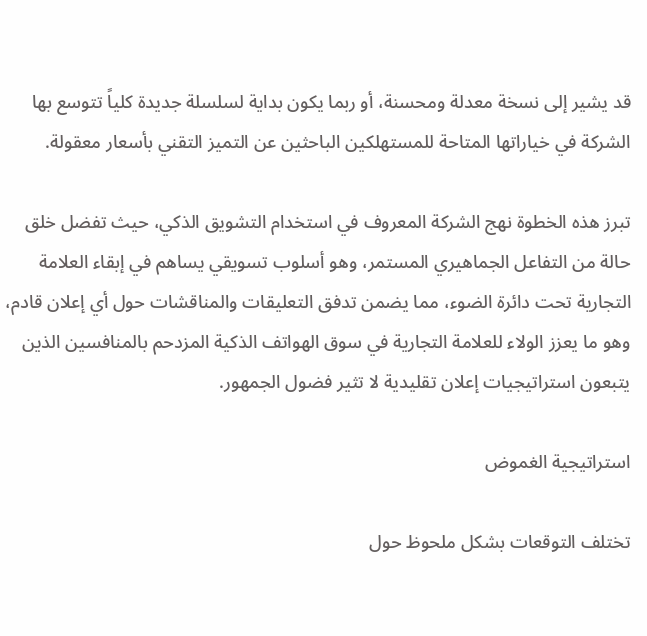قد يشير إلى نسخة معدلة ومحسنة، أو ربما يكون بداية لسلسلة جديدة كلياً تتوسع بها الشركة في خياراتها المتاحة للمستهلكين الباحثين عن التميز التقني بأسعار معقولة.

تبرز هذه الخطوة نهج الشركة المعروف في استخدام التشويق الذكي، حيث تفضل خلق حالة من التفاعل الجماهيري المستمر، وهو أسلوب تسويقي يساهم في إبقاء العلامة التجارية تحت دائرة الضوء، مما يضمن تدفق التعليقات والمناقشات حول أي إعلان قادم، وهو ما يعزز الولاء للعلامة التجارية في سوق الهواتف الذكية المزدحم بالمنافسين الذين يتبعون استراتيجيات إعلان تقليدية لا تثير فضول الجمهور.

استراتيجية الغموض

تختلف التوقعات بشكل ملحوظ حول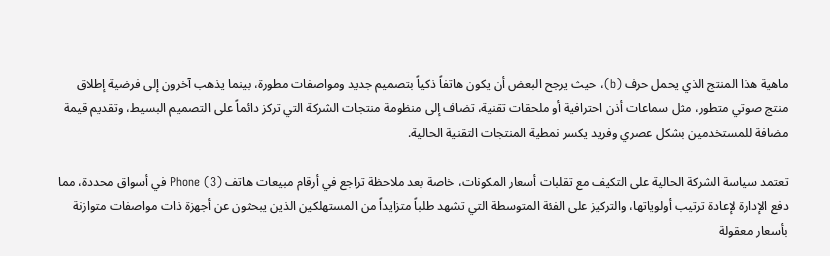ماهية هذا المنتج الذي يحمل حرف (b)، حيث يرجح البعض أن يكون هاتفاً ذكياً بتصميم جديد ومواصفات مطورة، بينما يذهب آخرون إلى فرضية إطلاق منتج صوتي متطور، مثل سماعات أذن احترافية أو ملحقات تقنية، تضاف إلى منظومة منتجات الشركة التي تركز دائماً على التصميم البسيط، وتقديم قيمة مضافة للمستخدمين بشكل عصري وفريد يكسر نمطية المنتجات التقنية الحالية.

تعتمد سياسة الشركة الحالية على التكيف مع تقلبات أسعار المكونات، خاصة بعد ملاحظة تراجع في أرقام مبيعات هاتف Phone (3) في أسواق محددة، مما دفع الإدارة لإعادة ترتيب أولوياتها، والتركيز على الفئة المتوسطة التي تشهد طلباً متزايداً من المستهلكين الذين يبحثون عن أجهزة ذات مواصفات متوازنة بأسعار معقولة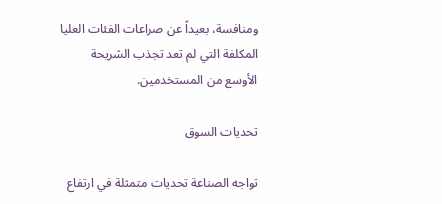ومنافسة، بعيداً عن صراعات الفئات العليا المكلفة التي لم تعد تجذب الشريحة الأوسع من المستخدمين.

تحديات السوق

تواجه الصناعة تحديات متمثلة في ارتفاع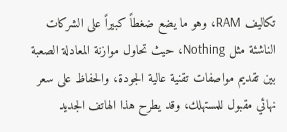تكاليف RAM، وهو ما يضع ضغطاً كبيراً على الشركات الناشئة مثل Nothing، حيث تحاول موازنة المعادلة الصعبة بين تقديم مواصفات تقنية عالية الجودة، والحفاظ على سعر نهائي مقبول للمستهلك، وقد يطرح هذا الهاتف الجديد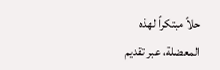حلاً مبتكراً لهذه المعضلة، عبر تقديم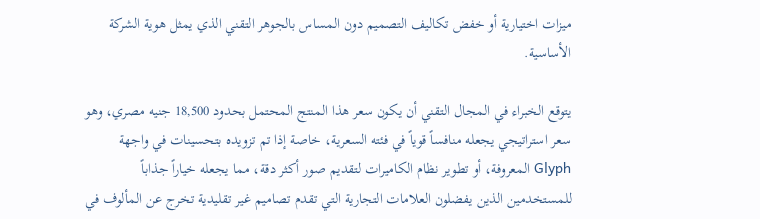ميزات اختيارية أو خفض تكاليف التصميم دون المساس بالجوهر التقني الذي يمثل هوية الشركة الأساسية.

يتوقع الخبراء في المجال التقني أن يكون سعر هذا المنتج المحتمل بحدود 18,500 جنيه مصري، وهو سعر استراتيجي يجعله منافساً قوياً في فئته السعرية، خاصة إذا تم تزويده بتحسينات في واجهة Glyph المعروفة، أو تطوير نظام الكاميرات لتقديم صور أكثر دقة، مما يجعله خياراً جذاباً للمستخدمين الذين يفضلون العلامات التجارية التي تقدم تصاميم غير تقليدية تخرج عن المألوف في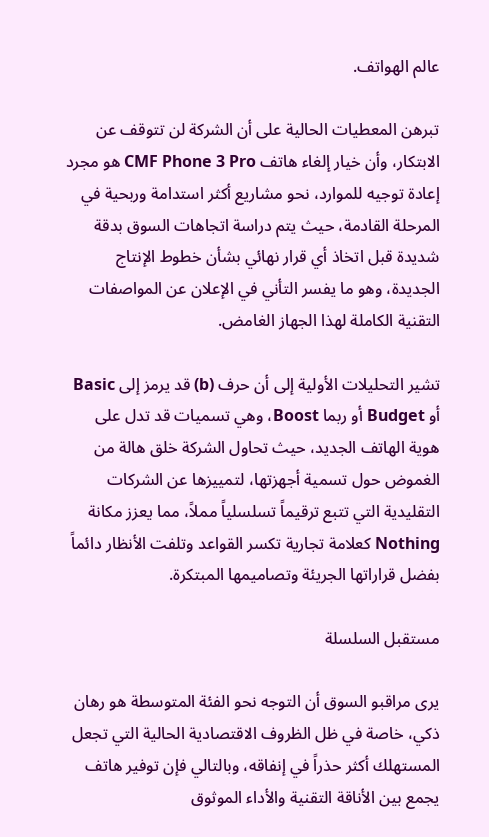عالم الهواتف.

تبرهن المعطيات الحالية على أن الشركة لن تتوقف عن الابتكار، وأن خيار إلغاء هاتف CMF Phone 3 Pro هو مجرد إعادة توجيه للموارد، نحو مشاريع أكثر استدامة وربحية في المرحلة القادمة، حيث يتم دراسة اتجاهات السوق بدقة شديدة قبل اتخاذ أي قرار نهائي بشأن خطوط الإنتاج الجديدة، وهو ما يفسر التأني في الإعلان عن المواصفات التقنية الكاملة لهذا الجهاز الغامض.

تشير التحليلات الأولية إلى أن حرف (b) قد يرمز إلى Basic أو Budget أو ربما Boost، وهي تسميات قد تدل على هوية الهاتف الجديد، حيث تحاول الشركة خلق هالة من الغموض حول تسمية أجهزتها، لتمييزها عن الشركات التقليدية التي تتبع ترقيماً تسلسلياً مملاً، مما يعزز مكانة Nothing كعلامة تجارية تكسر القواعد وتلفت الأنظار دائماً بفضل قراراتها الجريئة وتصاميمها المبتكرة.

مستقبل السلسلة

يرى مراقبو السوق أن التوجه نحو الفئة المتوسطة هو رهان ذكي، خاصة في ظل الظروف الاقتصادية الحالية التي تجعل المستهلك أكثر حذراً في إنفاقه، وبالتالي فإن توفير هاتف يجمع بين الأناقة التقنية والأداء الموثوق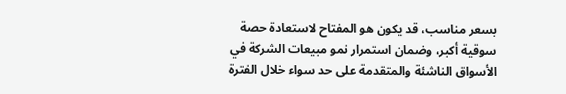بسعر مناسب، قد يكون هو المفتاح لاستعادة حصة سوقية أكبر، وضمان استمرار نمو مبيعات الشركة في الأسواق الناشئة والمتقدمة على حد سواء خلال الفترة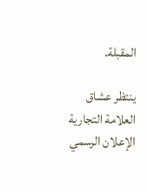المقبلة.

ينتظر عشاق العلامة التجارية الإعلان الرسمي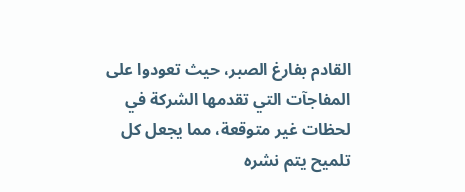القادم بفارغ الصبر، حيث تعودوا على المفاجآت التي تقدمها الشركة في لحظات غير متوقعة، مما يجعل كل تلميح يتم نشره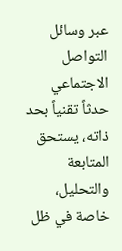عبر وسائل التواصل الاجتماعي حدثاً تقنياً بحد ذاته، يستحق المتابعة والتحليل، خاصة في ظل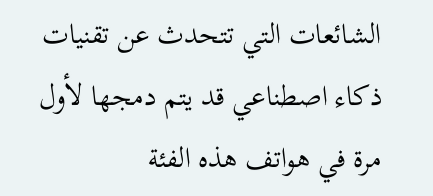الشائعات التي تتحدث عن تقنيات ذكاء اصطناعي قد يتم دمجها لأول مرة في هواتف هذه الفئة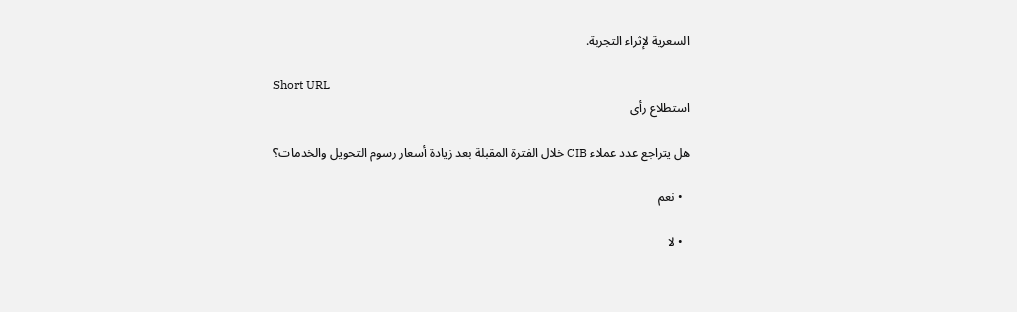السعرية لإثراء التجربة.

Short URL
استطلاع رأى

هل يتراجع عدد عملاء CIB خلال الفترة المقبلة بعد زيادة أسعار رسوم التحويل والخدمات؟

  • نعم

  • لا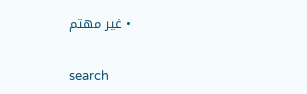• غير مهتم

search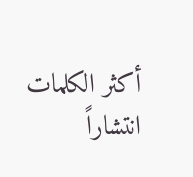أكثر الكلمات انتشاراً